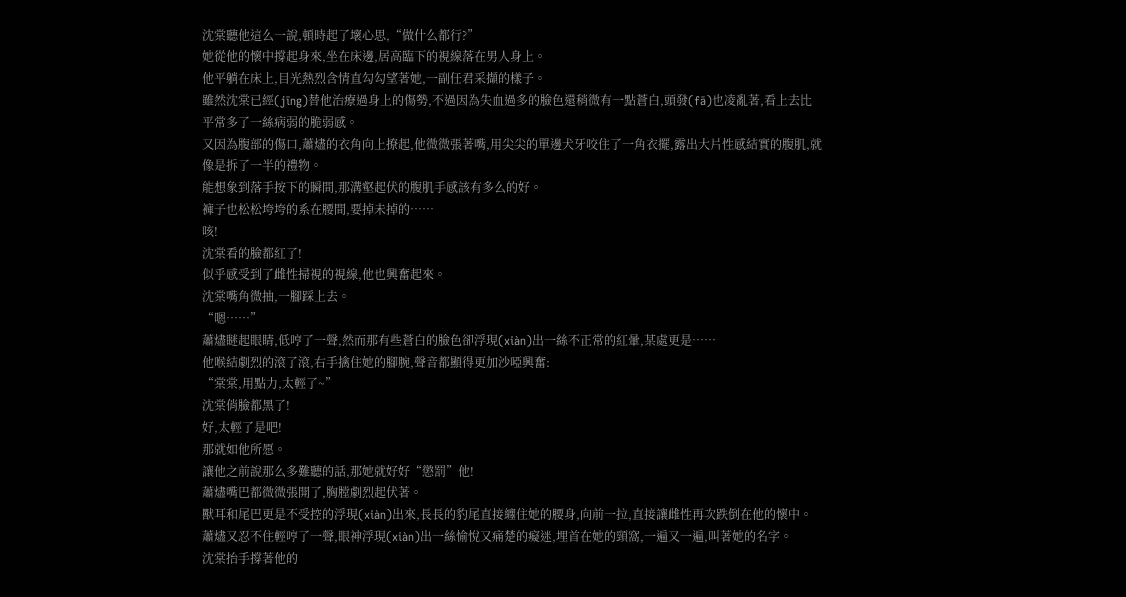沈棠聽他這么一說,頓時起了壞心思,“做什么都行?”
她從他的懷中撐起身來,坐在床邊,居高臨下的視線落在男人身上。
他平躺在床上,目光熱烈含情直勾勾望著她,一副任君采擷的樣子。
雖然沈棠已經(jīng)替他治療過身上的傷勢,不過因為失血過多的臉色還稍微有一點蒼白,頭發(fā)也凌亂著,看上去比平常多了一絲病弱的脆弱感。
又因為腹部的傷口,蕭燼的衣角向上撩起,他微微張著嘴,用尖尖的單邊犬牙咬住了一角衣擺,露出大片性感結實的腹肌,就像是拆了一半的禮物。
能想象到落手按下的瞬間,那溝壑起伏的腹肌手感該有多么的好。
褲子也松松垮垮的系在腰間,要掉未掉的……
咳!
沈棠看的臉都紅了!
似乎感受到了雌性掃視的視線,他也興奮起來。
沈棠嘴角微抽,一腳踩上去。
“嗯……”
蕭燼瞇起眼睛,低哼了一聲,然而那有些蒼白的臉色卻浮現(xiàn)出一絲不正常的紅暈,某處更是……
他喉結劇烈的滾了滾,右手擒住她的腳腕,聲音都顯得更加沙啞興奮:
“棠棠,用點力,太輕了~”
沈棠俏臉都黑了!
好,太輕了是吧!
那就如他所愿。
讓他之前說那么多難聽的話,那她就好好“懲罰”他!
蕭燼嘴巴都微微張開了,胸膛劇烈起伏著。
獸耳和尾巴更是不受控的浮現(xiàn)出來,長長的豹尾直接纏住她的腰身,向前一拉,直接讓雌性再次跌倒在他的懷中。
蕭燼又忍不住輕哼了一聲,眼神浮現(xiàn)出一絲愉悅又痛楚的癡迷,埋首在她的頸窩,一遍又一遍,叫著她的名字。
沈棠抬手撐著他的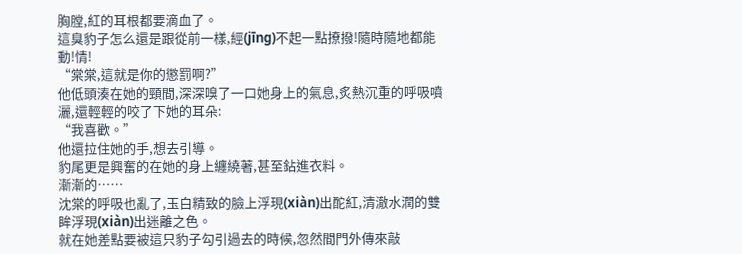胸膛,紅的耳根都要滴血了。
這臭豹子怎么還是跟從前一樣,經(jīng)不起一點撩撥!隨時隨地都能動!情!
“棠棠,這就是你的懲罰啊?”
他低頭湊在她的頸間,深深嗅了一口她身上的氣息,炙熱沉重的呼吸噴灑,還輕輕的咬了下她的耳朵:
“我喜歡。”
他還拉住她的手,想去引導。
豹尾更是興奮的在她的身上纏繞著,甚至鉆進衣料。
漸漸的……
沈棠的呼吸也亂了,玉白精致的臉上浮現(xiàn)出酡紅,清澈水潤的雙眸浮現(xiàn)出迷離之色。
就在她差點要被這只豹子勾引過去的時候,忽然間門外傳來敲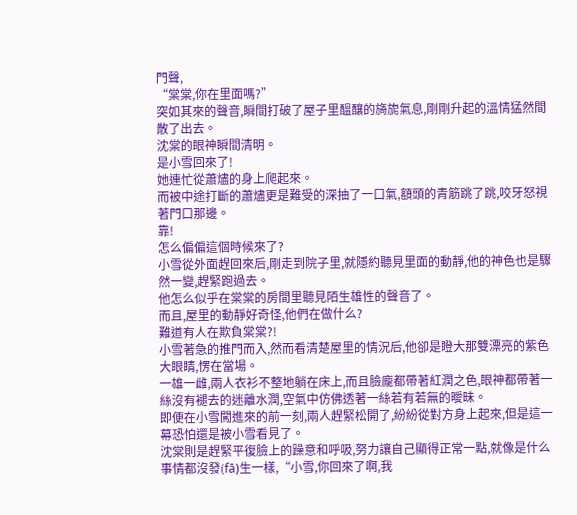門聲,
“棠棠,你在里面嗎?”
突如其來的聲音,瞬間打破了屋子里醞釀的旖旎氣息,剛剛升起的溫情猛然間散了出去。
沈棠的眼神瞬間清明。
是小雪回來了!
她連忙從蕭燼的身上爬起來。
而被中途打斷的蕭燼更是難受的深抽了一口氣,額頭的青筋跳了跳,咬牙怒視著門口那邊。
靠!
怎么偏偏這個時候來了?
小雪從外面趕回來后,剛走到院子里,就隱約聽見里面的動靜,他的神色也是驟然一變,趕緊跑過去。
他怎么似乎在棠棠的房間里聽見陌生雄性的聲音了。
而且,屋里的動靜好奇怪,他們在做什么?
難道有人在欺負棠棠?!
小雪著急的推門而入,然而看清楚屋里的情況后,他卻是瞪大那雙漂亮的紫色大眼睛,愣在當場。
一雄一雌,兩人衣衫不整地躺在床上,而且臉龐都帶著紅潤之色,眼神都帶著一絲沒有褪去的迷離水潤,空氣中仿佛透著一絲若有若無的曖昧。
即便在小雪闖進來的前一刻,兩人趕緊松開了,紛紛從對方身上起來,但是這一幕恐怕還是被小雪看見了。
沈棠則是趕緊平復臉上的躁意和呼吸,努力讓自己顯得正常一點,就像是什么事情都沒發(fā)生一樣,“小雪,你回來了啊,我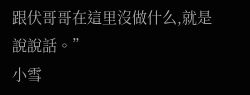跟伏哥哥在這里沒做什么,就是說說話。”
小雪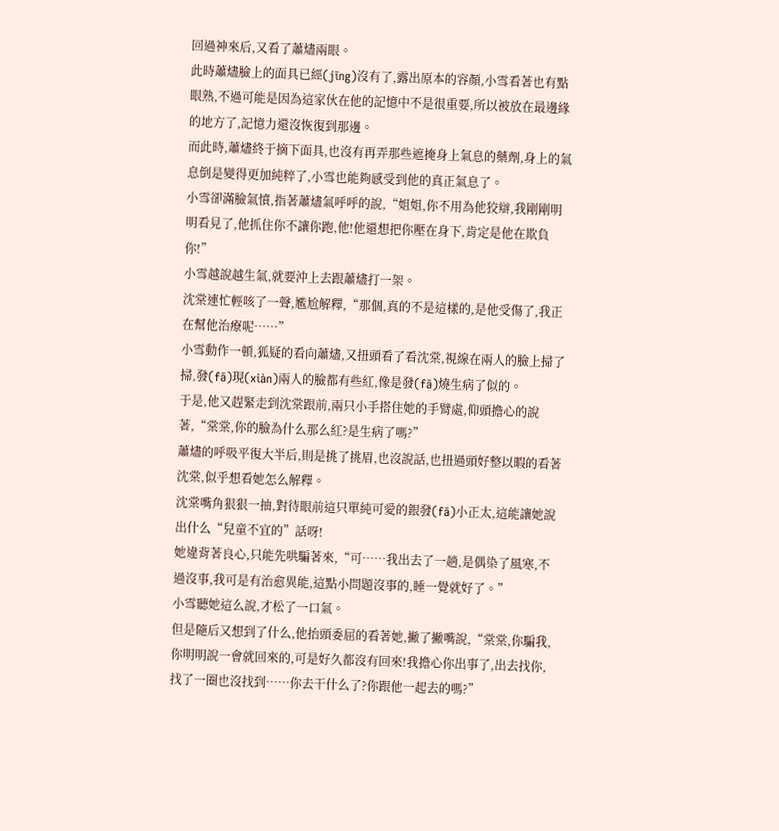回過神來后,又看了蕭燼兩眼。
此時蕭燼臉上的面具已經(jīng)沒有了,露出原本的容顏,小雪看著也有點眼熟,不過可能是因為這家伙在他的記憶中不是很重要,所以被放在最邊緣的地方了,記憶力還沒恢復到那邊。
而此時,蕭燼終于摘下面具,也沒有再弄那些遮掩身上氣息的藥劑,身上的氣息倒是變得更加純粹了,小雪也能夠感受到他的真正氣息了。
小雪卻滿臉氣憤,指著蕭燼氣呼呼的說,“姐姐,你不用為他狡辯,我剛剛明明看見了,他抓住你不讓你跑,他!他還想把你壓在身下,肯定是他在欺負你!”
小雪越說越生氣,就要沖上去跟蕭燼打一架。
沈棠連忙輕咳了一聲,尷尬解釋,“那個,真的不是這樣的,是他受傷了,我正在幫他治療呢……”
小雪動作一頓,狐疑的看向蕭燼,又扭頭看了看沈棠,視線在兩人的臉上掃了掃,發(fā)現(xiàn)兩人的臉都有些紅,像是發(fā)燒生病了似的。
于是,他又趕緊走到沈棠跟前,兩只小手搭住她的手臂處,仰頭擔心的說著,“棠棠,你的臉為什么那么紅?是生病了嗎?”
蕭燼的呼吸平復大半后,則是挑了挑眉,也沒說話,也扭過頭好整以暇的看著沈棠,似乎想看她怎么解釋。
沈棠嘴角狠狠一抽,對待眼前這只單純可愛的銀發(fā)小正太,這能讓她說出什么“兒童不宜的”話呀!
她違背著良心,只能先哄騙著來,“可……我出去了一趟,是偶染了風寒,不過沒事,我可是有治愈異能,這點小問題沒事的,睡一覺就好了。”
小雪聽她這么說,才松了一口氣。
但是隨后又想到了什么,他抬頭委屈的看著她,撇了撇嘴說,“棠棠,你騙我,你明明說一會就回來的,可是好久都沒有回來!我擔心你出事了,出去找你,找了一圈也沒找到……你去干什么了?你跟他一起去的嗎?”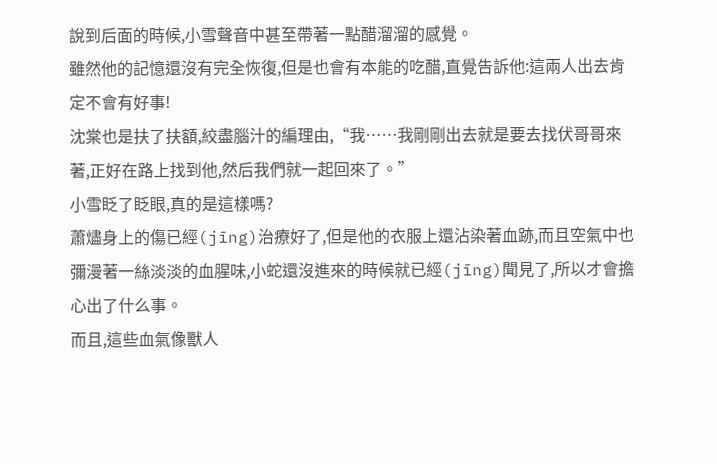說到后面的時候,小雪聲音中甚至帶著一點醋溜溜的感覺。
雖然他的記憶還沒有完全恢復,但是也會有本能的吃醋,直覺告訴他:這兩人出去肯定不會有好事!
沈棠也是扶了扶額,絞盡腦汁的編理由,“我……我剛剛出去就是要去找伏哥哥來著,正好在路上找到他,然后我們就一起回來了。”
小雪眨了眨眼,真的是這樣嗎?
蕭燼身上的傷已經(jīng)治療好了,但是他的衣服上還沾染著血跡,而且空氣中也彌漫著一絲淡淡的血腥味,小蛇還沒進來的時候就已經(jīng)聞見了,所以才會擔心出了什么事。
而且,這些血氣像獸人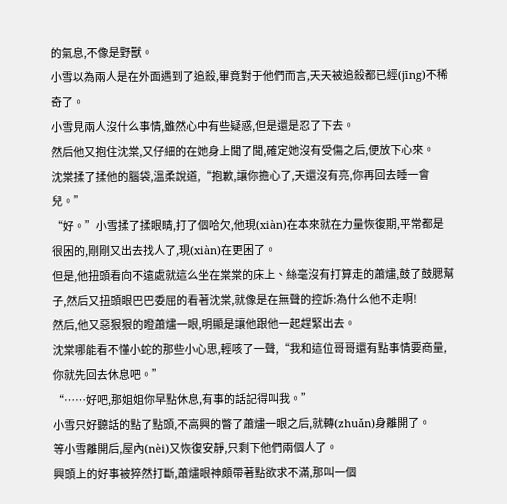的氣息,不像是野獸。
小雪以為兩人是在外面遇到了追殺,畢竟對于他們而言,天天被追殺都已經(jīng)不稀奇了。
小雪見兩人沒什么事情,雖然心中有些疑惑,但是還是忍了下去。
然后他又抱住沈棠,又仔細的在她身上聞了聞,確定她沒有受傷之后,便放下心來。
沈棠揉了揉他的腦袋,溫柔說道,“抱歉,讓你擔心了,天還沒有亮,你再回去睡一會兒。”
“好。”小雪揉了揉眼睛,打了個哈欠,他現(xiàn)在本來就在力量恢復期,平常都是很困的,剛剛又出去找人了,現(xiàn)在更困了。
但是,他扭頭看向不遠處就這么坐在棠棠的床上、絲毫沒有打算走的蕭燼,鼓了鼓腮幫子,然后又扭頭眼巴巴委屈的看著沈棠,就像是在無聲的控訴:為什么他不走啊!
然后,他又惡狠狠的瞪蕭燼一眼,明顯是讓他跟他一起趕緊出去。
沈棠哪能看不懂小蛇的那些小心思,輕咳了一聲,“我和這位哥哥還有點事情要商量,你就先回去休息吧。”
“……好吧,那姐姐你早點休息,有事的話記得叫我。”
小雪只好聽話的點了點頭,不高興的瞥了蕭燼一眼之后,就轉(zhuǎn)身離開了。
等小雪離開后,屋內(nèi)又恢復安靜,只剩下他們兩個人了。
興頭上的好事被猝然打斷,蕭燼眼神頗帶著點欲求不滿,那叫一個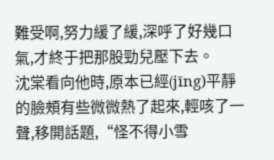難受啊,努力緩了緩,深呼了好幾口氣,才終于把那股勁兒壓下去。
沈棠看向他時,原本已經(jīng)平靜的臉頰有些微微熱了起來,輕咳了一聲,移開話題,“怪不得小雪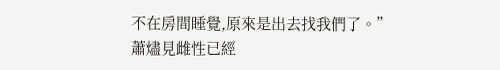不在房間睡覺,原來是出去找我們了。”
蕭燼見雌性已經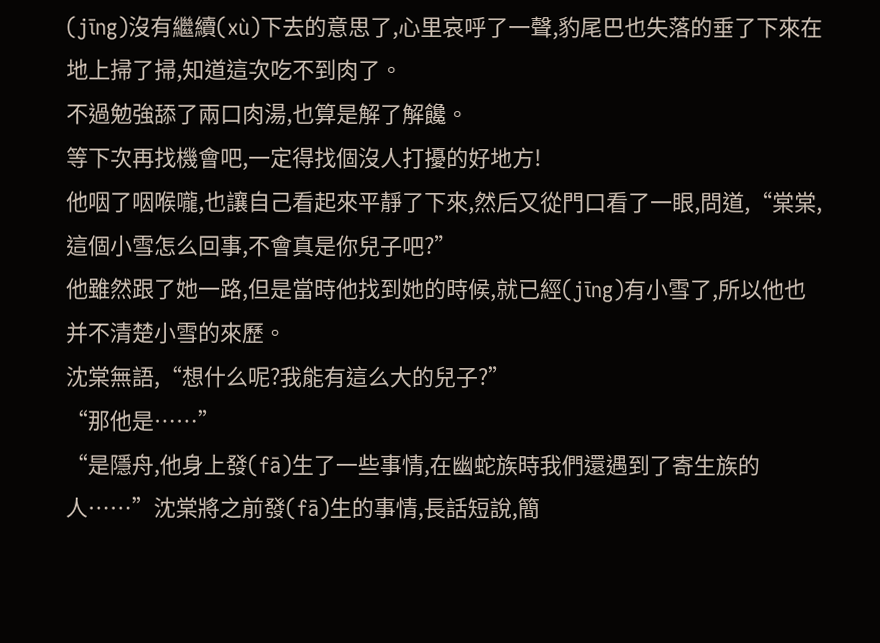(jīng)沒有繼續(xù)下去的意思了,心里哀呼了一聲,豹尾巴也失落的垂了下來在地上掃了掃,知道這次吃不到肉了。
不過勉強舔了兩口肉湯,也算是解了解饞。
等下次再找機會吧,一定得找個沒人打擾的好地方!
他咽了咽喉嚨,也讓自己看起來平靜了下來,然后又從門口看了一眼,問道,“棠棠,這個小雪怎么回事,不會真是你兒子吧?”
他雖然跟了她一路,但是當時他找到她的時候,就已經(jīng)有小雪了,所以他也并不清楚小雪的來歷。
沈棠無語,“想什么呢?我能有這么大的兒子?”
“那他是……”
“是隱舟,他身上發(fā)生了一些事情,在幽蛇族時我們還遇到了寄生族的人……”沈棠將之前發(fā)生的事情,長話短說,簡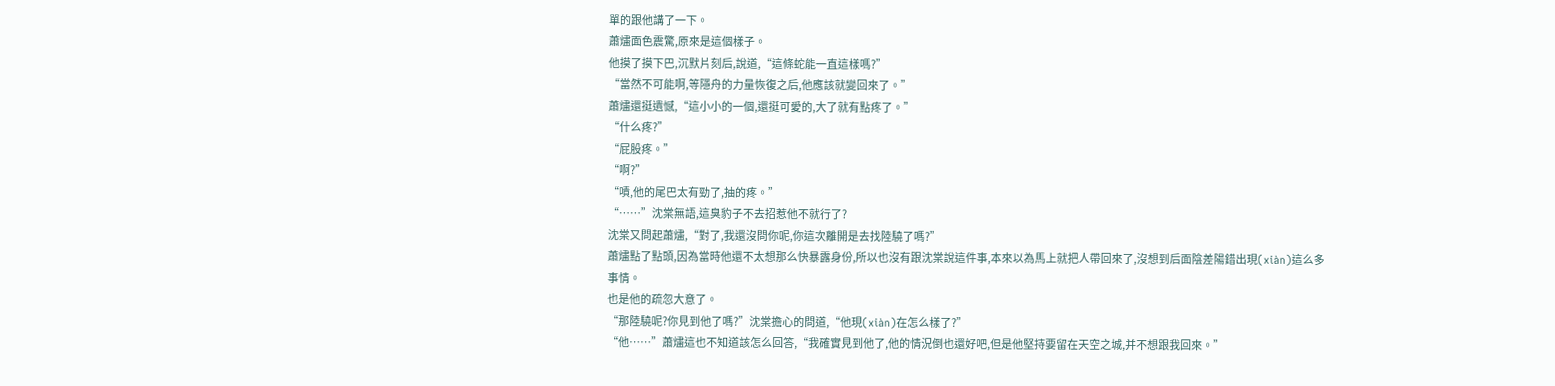單的跟他講了一下。
蕭燼面色震驚,原來是這個樣子。
他摸了摸下巴,沉默片刻后,說道,“這條蛇能一直這樣嗎?”
“當然不可能啊,等隱舟的力量恢復之后,他應該就變回來了。”
蕭燼還挺遺憾,“這小小的一個,還挺可愛的,大了就有點疼了。”
“什么疼?”
“屁股疼。”
“啊?”
“嘖,他的尾巴太有勁了,抽的疼。”
“……”沈棠無語,這臭豹子不去招惹他不就行了?
沈棠又問起蕭燼,“對了,我還沒問你呢,你這次離開是去找陸驍了嗎?”
蕭燼點了點頭,因為當時他還不太想那么快暴露身份,所以也沒有跟沈棠說這件事,本來以為馬上就把人帶回來了,沒想到后面陰差陽錯出現(xiàn)這么多事情。
也是他的疏忽大意了。
“那陸驍呢?你見到他了嗎?”沈棠擔心的問道,“他現(xiàn)在怎么樣了?”
“他……”蕭燼這也不知道該怎么回答,“我確實見到他了,他的情況倒也還好吧,但是他堅持要留在天空之城,并不想跟我回來。”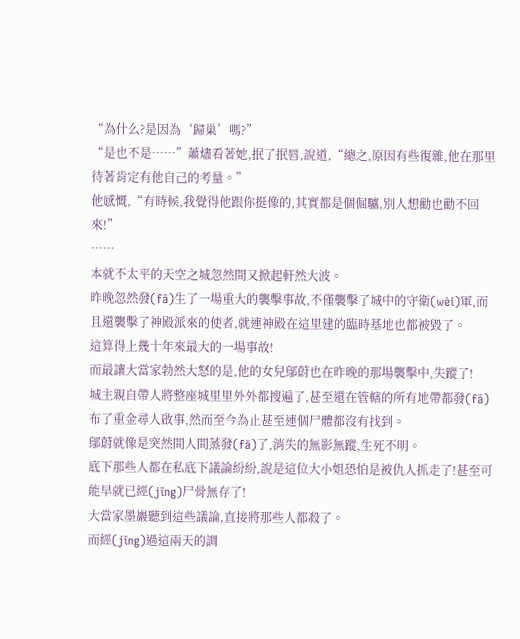“為什么?是因為‘歸巢’嗎?”
“是也不是……”蕭燼看著她,抿了抿唇,說道,“總之,原因有些復雜,他在那里待著肯定有他自己的考量。”
他感慨,“有時候,我覺得他跟你挺像的,其實都是個倔驢,別人想勸也勸不回來!”
……
本就不太平的天空之城忽然間又掀起軒然大波。
昨晚忽然發(fā)生了一場重大的襲擊事故,不僅襲擊了城中的守衛(wèi)軍,而且還襲擊了神殿派來的使者,就連神殿在這里建的臨時基地也都被毀了。
這算得上幾十年來最大的一場事故!
而最讓大當家勃然大怒的是,他的女兒鄔蔚也在昨晚的那場襲擊中,失蹤了!
城主親自帶人將整座城里里外外都搜遍了,甚至還在管轄的所有地帶都發(fā)布了重金尋人啟事,然而至今為止甚至連個尸體都沒有找到。
鄔蔚就像是突然間人間蒸發(fā)了,消失的無影無蹤,生死不明。
底下那些人都在私底下議論紛紛,說是這位大小姐恐怕是被仇人抓走了!甚至可能早就已經(jīng)尸骨無存了!
大當家墨巖聽到這些議論,直接將那些人都殺了。
而經(jīng)過這兩天的調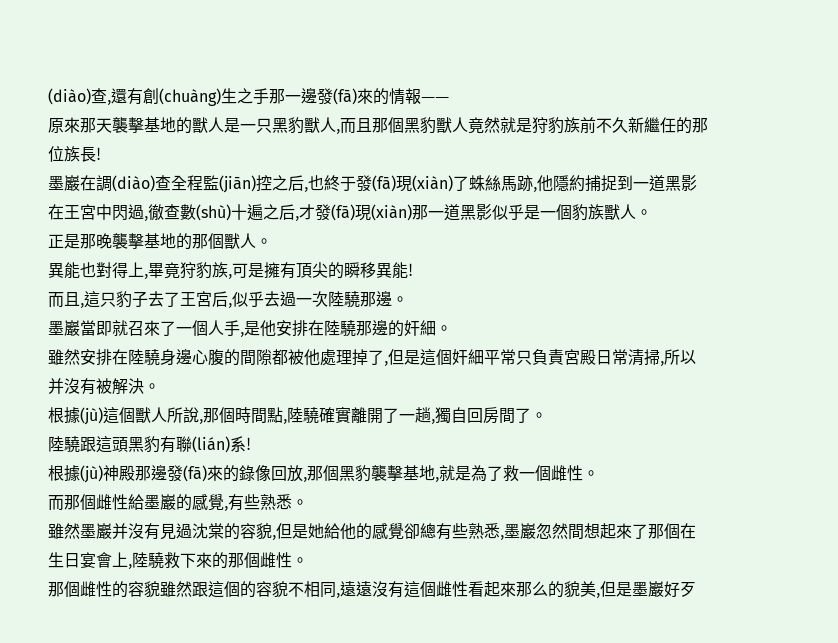(diào)查,還有創(chuàng)生之手那一邊發(fā)來的情報——
原來那天襲擊基地的獸人是一只黑豹獸人,而且那個黑豹獸人竟然就是狩豹族前不久新繼任的那位族長!
墨巖在調(diào)查全程監(jiān)控之后,也終于發(fā)現(xiàn)了蛛絲馬跡,他隱約捕捉到一道黑影在王宮中閃過,徹查數(shù)十遍之后,才發(fā)現(xiàn)那一道黑影似乎是一個豹族獸人。
正是那晚襲擊基地的那個獸人。
異能也對得上,畢竟狩豹族,可是擁有頂尖的瞬移異能!
而且,這只豹子去了王宮后,似乎去過一次陸驍那邊。
墨巖當即就召來了一個人手,是他安排在陸驍那邊的奸細。
雖然安排在陸驍身邊心腹的間隙都被他處理掉了,但是這個奸細平常只負責宮殿日常清掃,所以并沒有被解決。
根據(jù)這個獸人所說,那個時間點,陸驍確實離開了一趟,獨自回房間了。
陸驍跟這頭黑豹有聯(lián)系!
根據(jù)神殿那邊發(fā)來的錄像回放,那個黑豹襲擊基地,就是為了救一個雌性。
而那個雌性給墨巖的感覺,有些熟悉。
雖然墨巖并沒有見過沈棠的容貌,但是她給他的感覺卻總有些熟悉,墨巖忽然間想起來了那個在生日宴會上,陸驍救下來的那個雌性。
那個雌性的容貌雖然跟這個的容貌不相同,遠遠沒有這個雌性看起來那么的貌美,但是墨巖好歹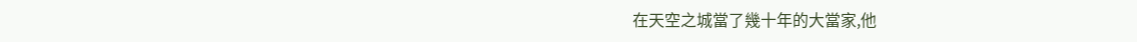在天空之城當了幾十年的大當家,他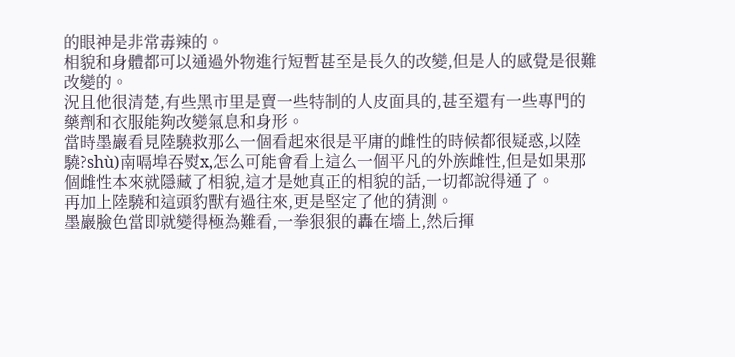的眼神是非常毒辣的。
相貌和身體都可以通過外物進行短暫甚至是長久的改變,但是人的感覺是很難改變的。
況且他很清楚,有些黑市里是賣一些特制的人皮面具的,甚至還有一些專門的藥劑和衣服能夠改變氣息和身形。
當時墨巖看見陸驍救那么一個看起來很是平庸的雌性的時候都很疑惑,以陸驍?shù)南嗝埠吞熨x,怎么可能會看上這么一個平凡的外族雌性,但是如果那個雌性本來就隱藏了相貌,這才是她真正的相貌的話,一切都說得通了。
再加上陸驍和這頭豹獸有過往來,更是堅定了他的猜測。
墨巖臉色當即就變得極為難看,一拳狠狠的轟在墻上,然后揮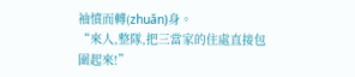袖憤而轉(zhuǎn)身。
“來人,整隊,把三當家的住處直接包圍起來!”